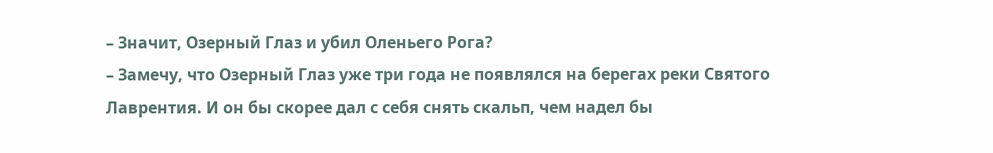– Значит, Озерный Глаз и убил Оленьего Рога?
– Замечу, что Озерный Глаз уже три года не появлялся на берегах реки Святого Лаврентия. И он бы скорее дал с себя снять скальп, чем надел бы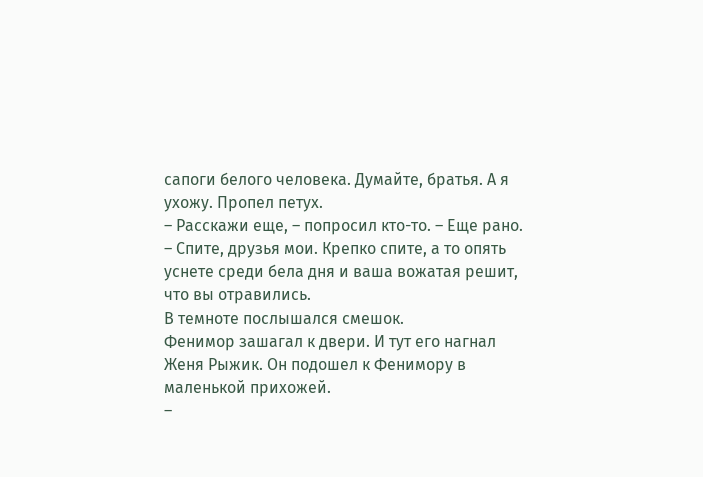сапоги белого человека. Думайте, братья. А я ухожу. Пропел петух.
– Расскажи еще, – попросил кто-то. – Еще рано.
– Спите, друзья мои. Крепко спите, а то опять уснете среди бела дня и ваша вожатая решит, что вы отравились.
В темноте послышался смешок.
Фенимор зашагал к двери. И тут его нагнал Женя Рыжик. Он подошел к Фенимору в маленькой прихожей.
–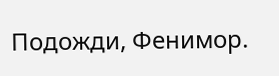Подожди, Фенимор.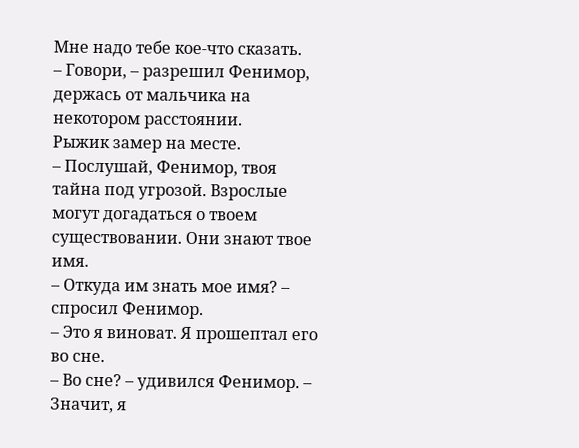Мне надо тебе кое-что сказать.
– Говори, – разрешил Фенимор, держась от мальчика на некотором расстоянии.
Рыжик замер на месте.
– Послушай, Фенимор, твоя тайна под угрозой. Взрослые могут догадаться о твоем существовании. Они знают твое имя.
– Откуда им знать мое имя? – спросил Фенимор.
– Это я виноват. Я прошептал его во сне.
– Во сне? – удивился Фенимор. – Значит, я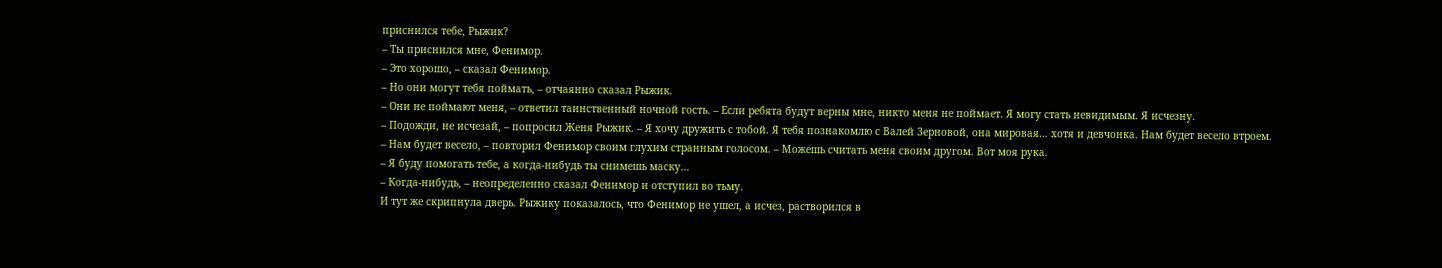приснился тебе, Рыжик?
– Ты приснился мне, Фенимор.
– Это хорошо, – сказал Фенимор.
– Но они могут тебя поймать, – отчаянно сказал Рыжик.
– Они не поймают меня, – ответил таинственный ночной гость. – Если ребята будут верны мне, никто меня не поймает. Я могу стать невидимым. Я исчезну.
– Подожди, не исчезай, – попросил Женя Рыжик. – Я хочу дружить с тобой. Я тебя познакомлю с Валей Зерновой, она мировая… хотя и девчонка. Нам будет весело втроем.
– Нам будет весело, – повторил Фенимор своим глухим странным голосом. – Можешь считать меня своим другом. Вот моя рука.
– Я буду помогать тебе, а когда-нибудь ты снимешь маску…
– Когда-нибудь, – неопределенно сказал Фенимор и отступил во тьму.
И тут же скрипнула дверь. Рыжику показалось, что Фенимор не ушел, а исчез, растворился в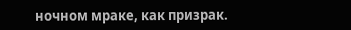ночном мраке, как призрак.